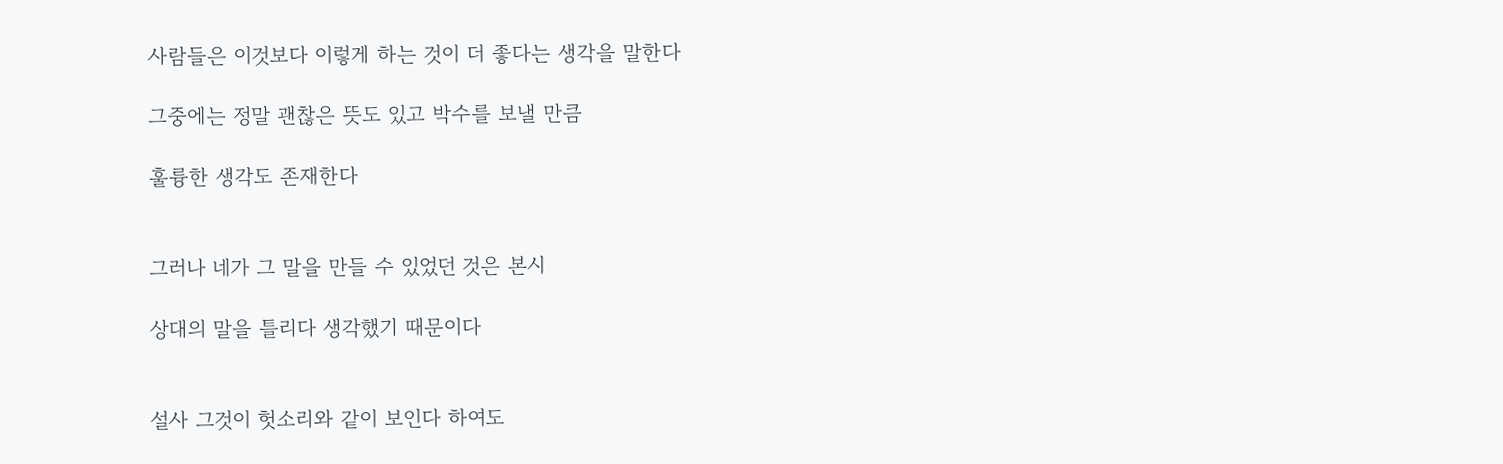사람들은 이것보다 이렇게 하는 것이 더 좋다는 생각을 말한다

그중에는 정말 괜찮은 뜻도 있고 박수를 보낼 만큼

훌륭한 생각도 존재한다


그러나 네가 그 말을 만들 수 있었던 것은 본시

상대의 말을 틀리다 생각했기 때문이다


설사 그것이 헛소리와 같이 보인다 하여도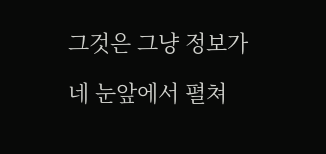그것은 그냥 정보가

네 눈앞에서 펼쳐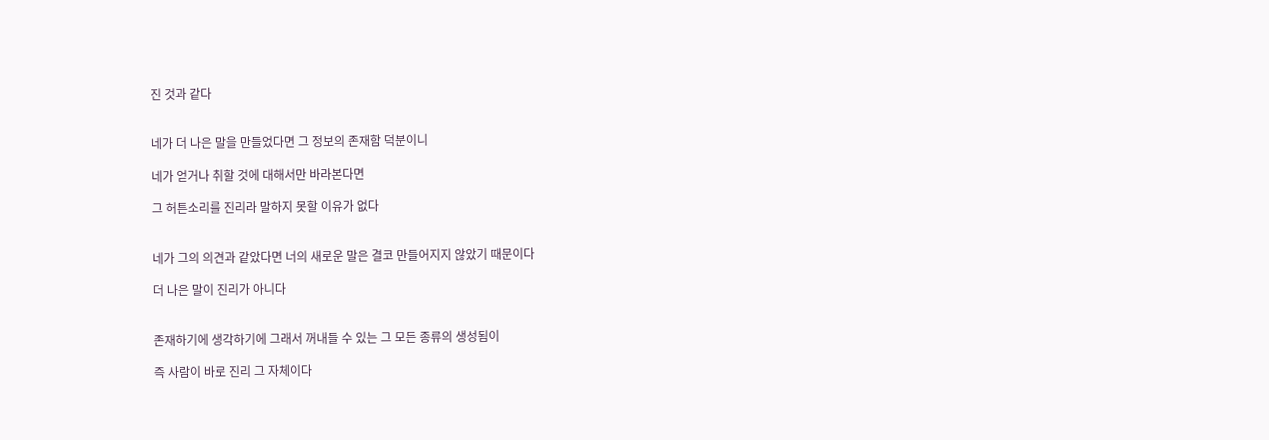진 것과 같다


네가 더 나은 말을 만들었다면 그 정보의 존재함 덕분이니

네가 얻거나 취할 것에 대해서만 바라본다면

그 허튼소리를 진리라 말하지 못할 이유가 없다


네가 그의 의견과 같았다면 너의 새로운 말은 결코 만들어지지 않았기 때문이다

더 나은 말이 진리가 아니다


존재하기에 생각하기에 그래서 꺼내들 수 있는 그 모든 종류의 생성됨이

즉 사람이 바로 진리 그 자체이다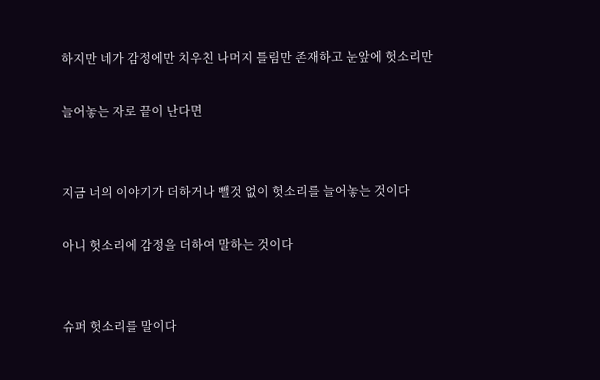하지만 네가 감정에만 치우친 나머지 틀림만 존재하고 눈앞에 헛소리만

늘어놓는 자로 끝이 난다면


지금 너의 이야기가 더하거나 뺄것 없이 헛소리를 늘어놓는 것이다

아니 헛소리에 감정을 더하여 말하는 것이다


슈퍼 헛소리를 말이다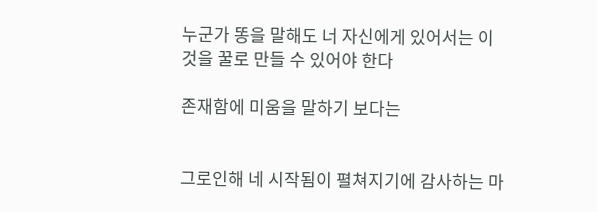누군가 똥을 말해도 너 자신에게 있어서는 이것을 꿀로 만들 수 있어야 한다

존재함에 미움을 말하기 보다는


그로인해 네 시작됨이 펼쳐지기에 감사하는 마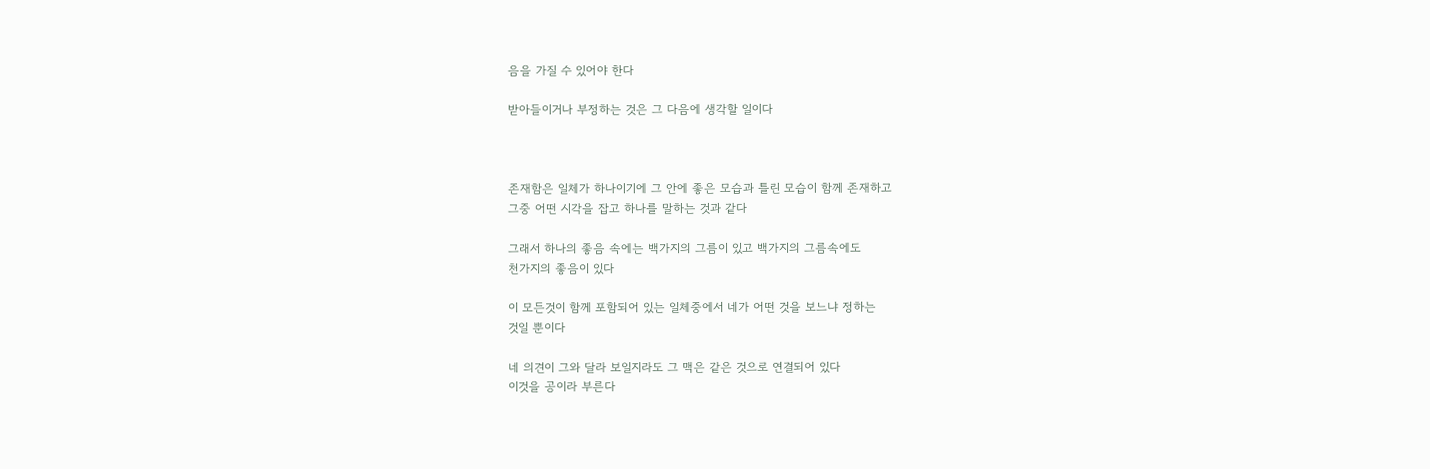음을 가질 수 있어야 한다

받아들이거나 부정하는 것은 그 다음에 생각할 일이다



존재함은 일체가 하나이기에 그 안에 좋은 모습과 틀린 모습이 함께 존재하고
그중 어떤 시각을 잡고 하나를 말하는 것과 같다

그래서 하나의 좋음 속에는 백가지의 그름이 있고 백가지의 그름속에도
천가지의 좋음이 있다

이 모든것이 함께 포함되어 있는 일체중에서 네가 어떤 것을 보느냐 정하는
것일 뿐이다

네 의견이 그와 달라 보일지라도 그 맥은 같은 것으로 연결되어 있다
이것을 공이라 부른다